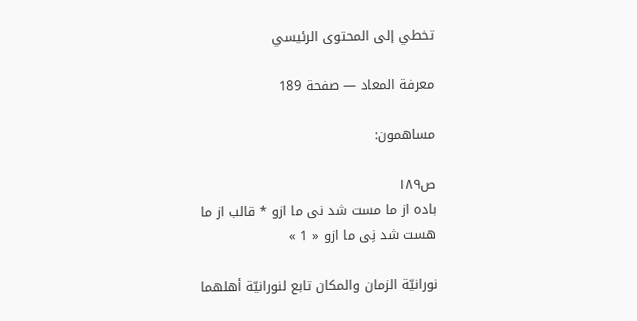تخطي إلى المحتوى الرئيسي

معرفة المعاد — صفحة 189

مساهمون:

ص١٨٩
باده از ما مست شد نى ما ازو * قالب از ما هست شد نِى ما ازو « 1 »

نورانيّة الزمان والمكان تابع لنورانيّة أهلهما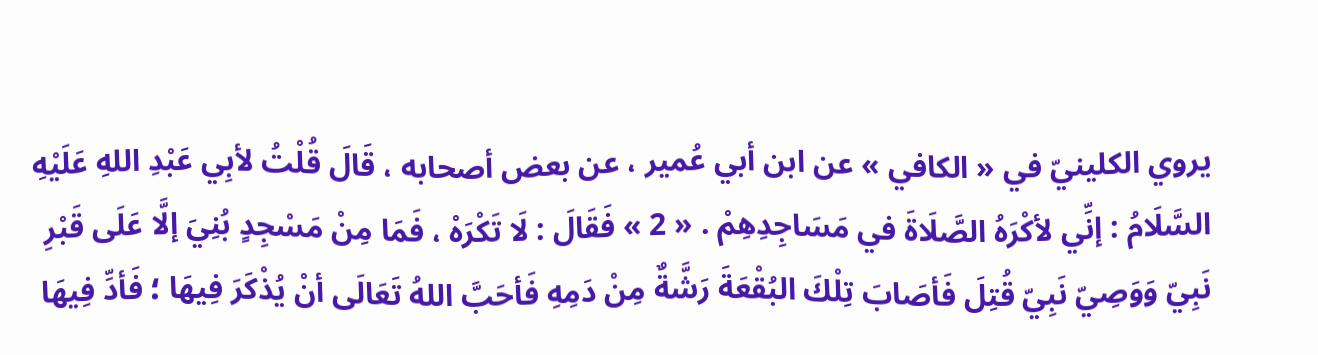يروي الكلينيّ في « الكافي » عن ابن أبي عُمير ، عن بعض أصحابه ، قَالَ قُلْتُ لأبِي عَبْدِ اللهِ عَلَيْهِ السَّلَامُ : إنِّي لأكْرَهُ الصَّلَاةَ في مَسَاجِدِهِمْ . « 2 » فَقَالَ : لَا تَكْرَهْ ، فَمَا مِنْ مَسْجِدٍ بُنِيَ إلَّا عَلَى قَبْرِ نَبِيّ وَوَصِيّ نَبِيّ قُتِلَ فَأصَابَ تِلْكَ البُقْعَةَ رَشَّةٌ مِنْ دَمِهِ فَأحَبَّ اللهُ تَعَالَى أنْ يُذْكَرَ فِيهَا ؛ فَأدِّ فِيهَا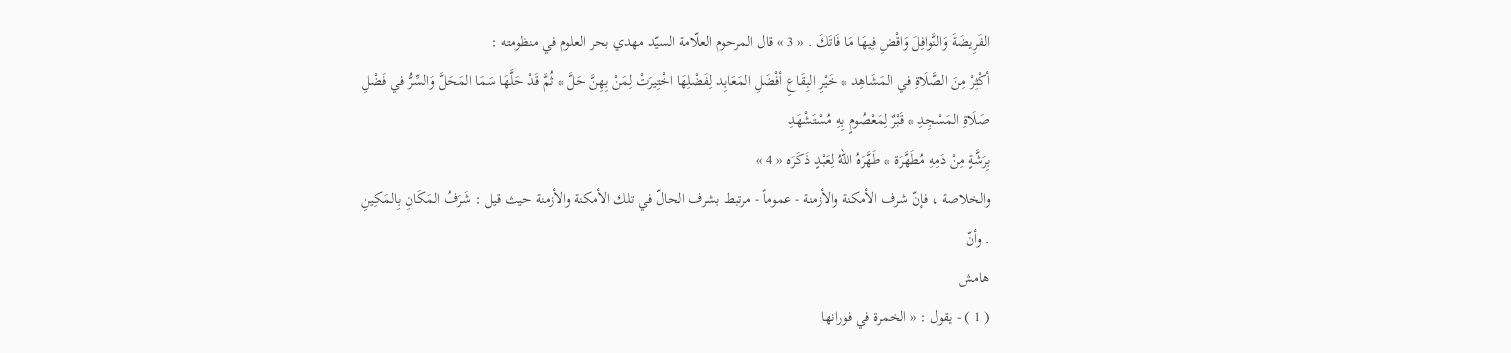الفَرِيضَةَ وَالنَّوافِلَ وَاقْضِ فِيهَا مَا فَاتَكَ . « 3 » قال المرحوم العلّامة السيّد مهدي بحر العلوم في منظومته :
أكْثِرْ مِنَ الصَّلَاةِ في المَشَاهِد * خَيْرِ البِقَاعِ أفْضَلِ المَعَابِد لِفَضْلِهَا اخْتِيرَتْ لِمَنْ بِهِنَّ حَلَّ * ثُمَّ قَدْ حَلَّهَا سَمَا المَحَلَّ وَالسِّرُّ في فَضْلِ صَلَاةِ المَسْجِدِ * قَبْرٌ لِمَعْصُومٍ بِهِ مُسْتَشْهَدِ
بِرَشَّةٍ مِنْ دَمِهِ مُطَهَّرَة * طَهَّرَهُ اللهُ لِعَبْدٍ ذَكَرَه « 4 »
والخلاصة ، فإنّ شرف الأمكنة والأزمنة - عموماً - مرتبط بشرف الحالّ في تلك الأمكنة والأزمنة حيث قيل : شَرَفُ المَكَانِ بِالمَكِينِ . وأنّ
هامش
( 1 ) - يقول : « الخمرة في فورانها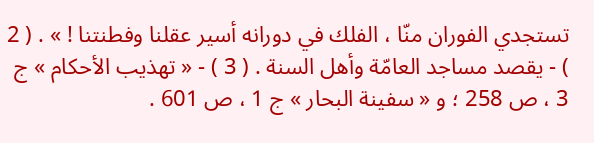تستجدي الفوران منّا ، الفلك في دورانه أسير عقلنا وفطنتنا ! » . ( 2 ) - يقصد مساجد العامّة وأهل السنة . ( 3 ) - « تهذيب الأحكام » ج 3 ، ص 258 ؛ و « سفينة البحار » ج 1 ، ص 601 .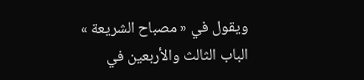ويقول في « مصباح الشريعة » الباب الثالث والأربعين في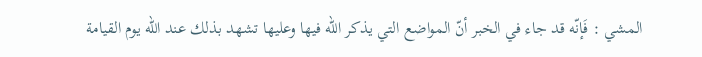المشي : فَإنّه قد جاء في الخبر أنّ المواضع التي يذكر الله فيها وعليها تشهد بذلك عند الله يوم القيامة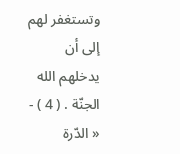وتستغفر لهم إلى أن يدخلهم الله الجنّة . ( 4 ) - « الدّرة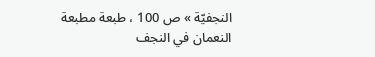النجفيّة » ص 100 ، طبعة مطبعة النعمان في النجف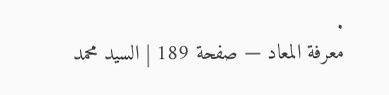.
معرفة المعاد — صفحة 189 | السيد محمد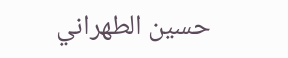حسين الطهراني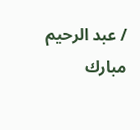/ عبد الرحيم مبارك